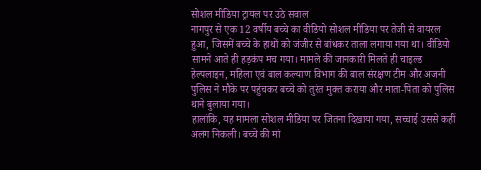सोशल मीडिया ट्रायल पर उठे सवाल
नागपुर से एक 12 वर्षीय बच्चे का वीडियो सोशल मीडिया पर तेजी से वायरल हुआ, जिसमें बच्चे के हाथों को जंजीर से बांधकर ताला लगाया गया था। वीडियो सामने आते ही हड़कंप मच गया। मामले की जानकारी मिलते ही चाइल्ड हेल्पलाइन, महिला एवं बाल कल्याण विभाग की बाल संरक्षण टीम और अजनी पुलिस ने मौके पर पहुंचकर बच्चे को तुरंत मुक्त कराया और माता-पिता को पुलिस थाने बुलाया गया।
हालांकि, यह मामला सोशल मीडिया पर जितना दिखाया गया, सच्चाई उससे कहीं अलग निकली। बच्चे की मां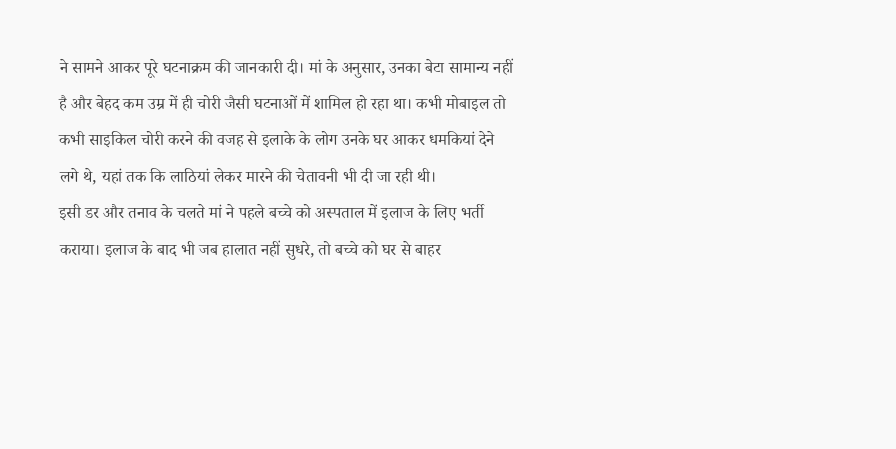ने सामने आकर पूरे घटनाक्रम की जानकारी दी। मां के अनुसार, उनका बेटा सामान्य नहीं है और बेहद कम उम्र में ही चोरी जैसी घटनाओं में शामिल हो रहा था। कभी मोबाइल तो कभी साइकिल चोरी करने की वजह से इलाके के लोग उनके घर आकर धमकियां देने लगे थे, यहां तक कि लाठियां लेकर मारने की चेतावनी भी दी जा रही थी।
इसी डर और तनाव के चलते मां ने पहले बच्चे को अस्पताल में इलाज के लिए भर्ती कराया। इलाज के बाद भी जब हालात नहीं सुधरे, तो बच्चे को घर से बाहर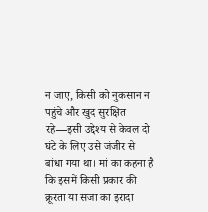न जाए, किसी को नुकसान न पहुंचे और खुद सुरक्षित रहे—इसी उद्देश्य से केवल दो घंटे के लिए उसे जंजीर से बांधा गया था। मां का कहना है कि इसमें किसी प्रकार की क्रूरता या सजा का इरादा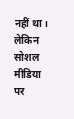नहीं था।
लेकिन सोशल मीडिया पर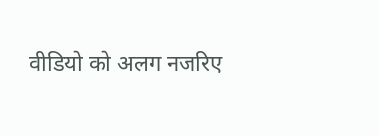वीडियो को अलग नजरिए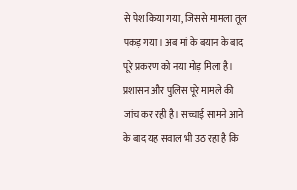से पेश किया गया, जिससे मामला तूल पकड़ गया। अब मां के बयान के बाद पूरे प्रकरण को नया मोड़ मिला है। प्रशासन और पुलिस पूरे मामले की जांच कर रही है। सच्चाई सामने आने के बाद यह सवाल भी उठ रहा है कि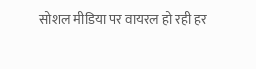सोशल मीडिया पर वायरल हो रही हर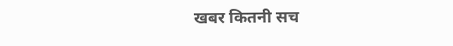खबर कितनी सच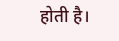होती है।